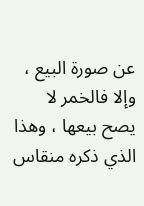عن صورة البيع ، وإلا فالخمر لا يصح بيعها ، وهذا الذي ذكره منقاس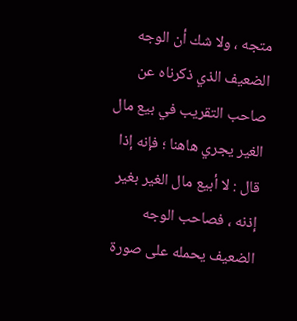متجه ، ولا شك أن الوجه الضعيف الذي ذكرناه عن صاحب التقريب في بيع مال الغير يجري هاهنا ؛ فإنه إذا قال : لا أبيع مال الغير بغير إذنه ، فصاحب الوجه الضعيف يحمله على صورة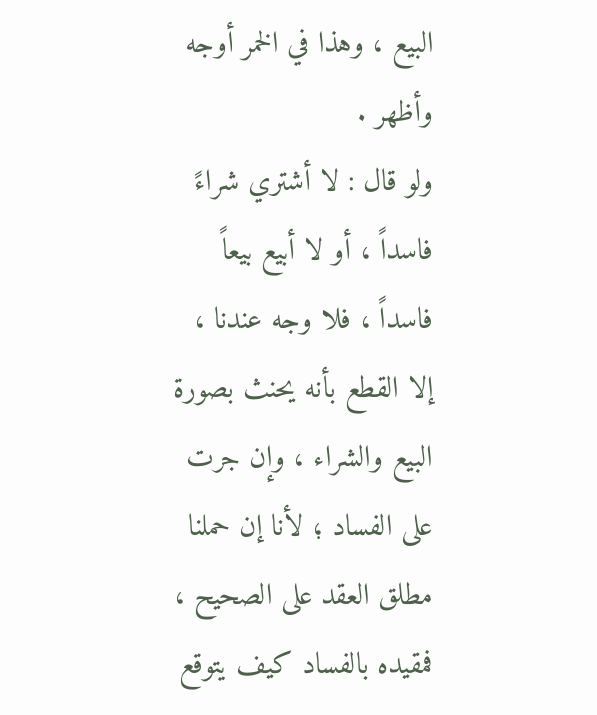البيع ، وهذا في الخمر أوجه وأظهر .
ولو قال : لا أشتري شراءً فاسداً ، أو لا أبيع بيعاً فاسداً ، فلا وجه عندنا ، إلا القطع بأنه يحنث بصورة البيع والشراء ، وإن جرت على الفساد ؛ لأنا إن حملنا مطلق العقد على الصحيح ، فمقيده بالفساد كيف يتوقع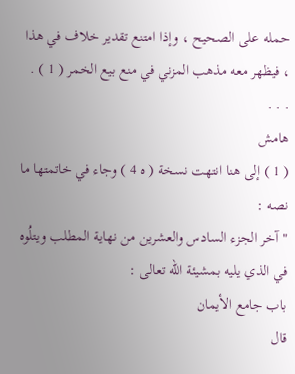حمله على الصحيح ، وإذا امتنع تقدير خلاف في هذا ، فيظهر معه مذهب المزني في منع بيع الخمر ( 1 ) .
. . .
هامش
( 1 ) إلى هنا انتهت نسخة ( ه 4 ) وجاء في خاتمتها ما نصه :
" آخر الجزء السادس والعشرين من نهاية المطلب ويتلُوه في الذي يليه بمشيئة الله تعالى :
باب جامع الأيمان
قال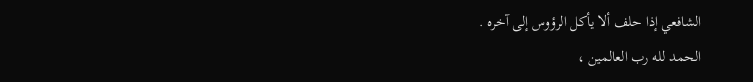الشافعي إذا حلف ألا يأكل الرؤوس إلى آخره .
الحمد لله رب العالمين ،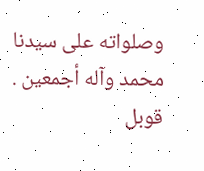وصلواته على سيدنا محمد وآله أجمعين .
قوبل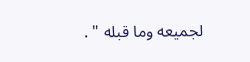لجميعه وما قبله " .